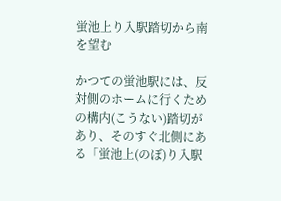蛍池上り入駅踏切から南を望む

かつての蛍池駅には、反対側のホームに行くための構内(こうない)踏切があり、そのすぐ北側にある「蛍池上(のぼ)り入駅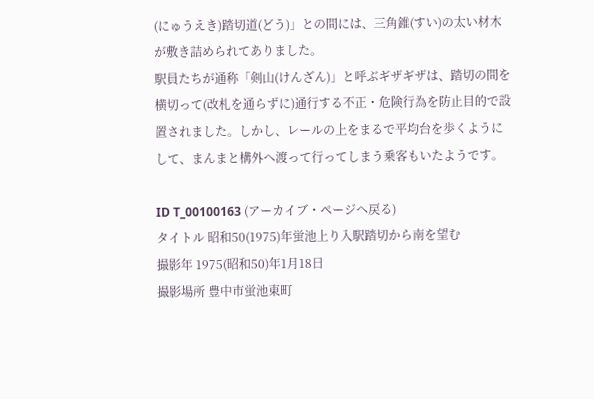(にゅうえき)踏切道(どう)」との間には、三角錐(すい)の太い材木が敷き詰められてありました。
駅員たちが通称「剣山(けんざん)」と呼ぶギザギザは、踏切の間を横切って(改札を通らずに)通行する不正・危険行為を防止目的で設置されました。しかし、レールの上をまるで平均台を歩くようにして、まんまと構外へ渡って行ってしまう乗客もいたようです。

ID T_00100163 (アーカイブ・ページへ戻る)
タイトル 昭和50(1975)年蛍池上り入駅踏切から南を望む
撮影年 1975(昭和50)年1月18日
撮影場所 豊中市蛍池東町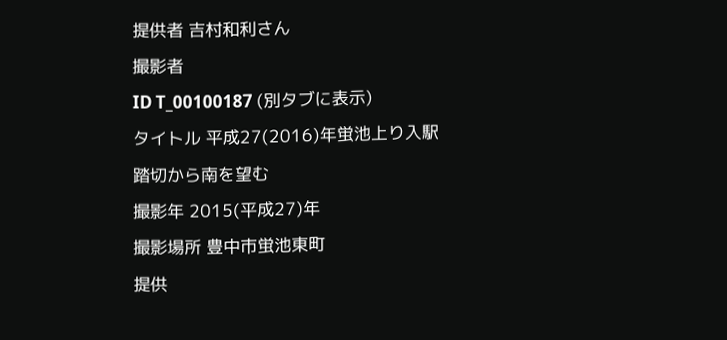提供者 吉村和利さん
撮影者
ID T_00100187 (別タブに表示)
タイトル 平成27(2016)年蛍池上り入駅踏切から南を望む
撮影年 2015(平成27)年
撮影場所 豊中市蛍池東町
提供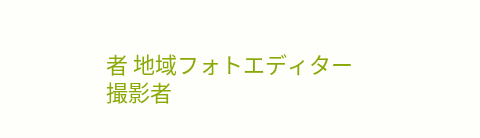者 地域フォトエディター
撮影者